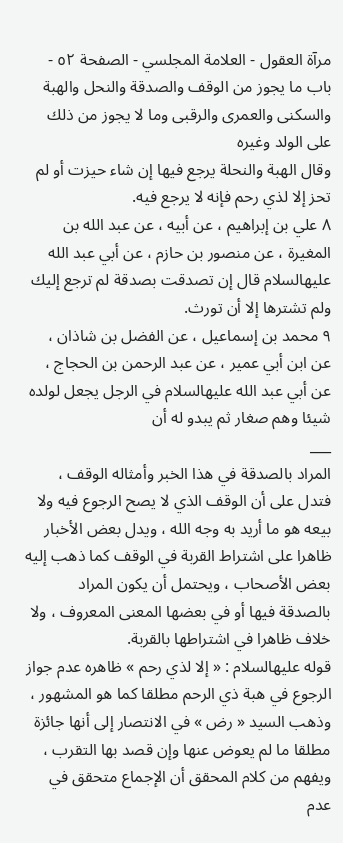مرآة العقول - العلامة المجلسي - الصفحة ٥٢ - باب ما يجوز من الوقف والصدقة والنحل والهبة والسكنى والعمرى والرقبى وما لا يجوز من ذلك على الولد وغيره
وقال الهبة والنحلة يرجع فيها إن شاء حيزت أو لم تحز إلا لذي رحم فإنه لا يرجع فيه.
٨ علي بن إبراهيم ، عن أبيه ، عن عبد الله بن المغيرة ، عن منصور بن حازم ، عن أبي عبد الله عليهالسلام قال إن تصدقت بصدقة لم ترجع إليك ولم تشترها إلا أن تورث.
٩ محمد بن إسماعيل ، عن الفضل بن شاذان ، عن ابن أبي عمير ، عن عبد الرحمن بن الحجاج ، عن أبي عبد الله عليهالسلام في الرجل يجعل لولده شيئا وهم صغار ثم يبدو له أن
___
المراد بالصدقة في هذا الخبر وأمثاله الوقف ، فتدل على أن الوقف الذي لا يصح الرجوع فيه ولا بيعه هو ما أريد به وجه الله ، ويدل بعض الأخبار ظاهرا على اشتراط القربة في الوقف كما ذهب إليه بعض الأصحاب ، ويحتمل أن يكون المراد بالصدقة فيها أو في بعضها المعنى المعروف ، ولا خلاف ظاهرا في اشتراطها بالقربة.
قوله عليهالسلام : « إلا لذي رحم » ظاهره عدم جواز الرجوع في هبة ذي الرحم مطلقا كما هو المشهور ، وذهب السيد « رض » في الانتصار إلى أنها جائزة مطلقا ما لم يعوض عنها وإن قصد بها التقرب ، ويفهم من كلام المحقق أن الإجماع متحقق في عدم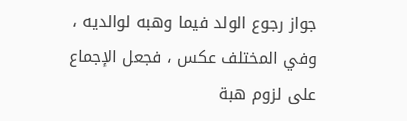جواز رجوع الولد فيما وهبه لوالديه ، وفي المختلف عكس ، فجعل الإجماع على لزوم هبة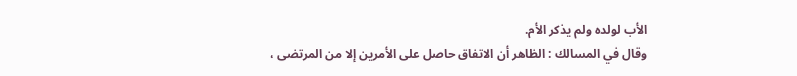الأب لولده ولم يذكر الأم.
وقال في المسالك : الظاهر أن الاتفاق حاصل على الأمرين إلا من المرتضى ،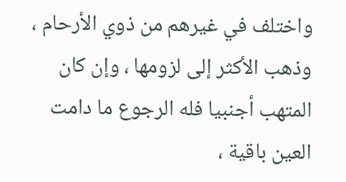واختلف في غيرهم من ذوي الأرحام ، وذهب الأكثر إلى لزومها ، وإن كان المتهب أجنبيا فله الرجوع ما دامت العين باقية ،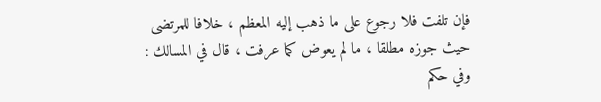فإن تلفت فلا رجوع على ما ذهب إليه المعظم ، خلافا للمرتضى حيث جوزه مطلقا ، ما لم يعوض كما عرفت ، قال في المسالك : وفي حكم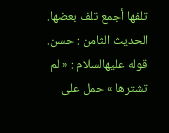تلفها أجمع تلف بعضها.
الحديث الثامن : حسن.
قوله عليهالسلام : « لم تشترها » حمل على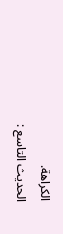الكراهة.
الحديث التاسع :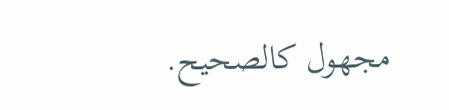مجهول كالصحيح.